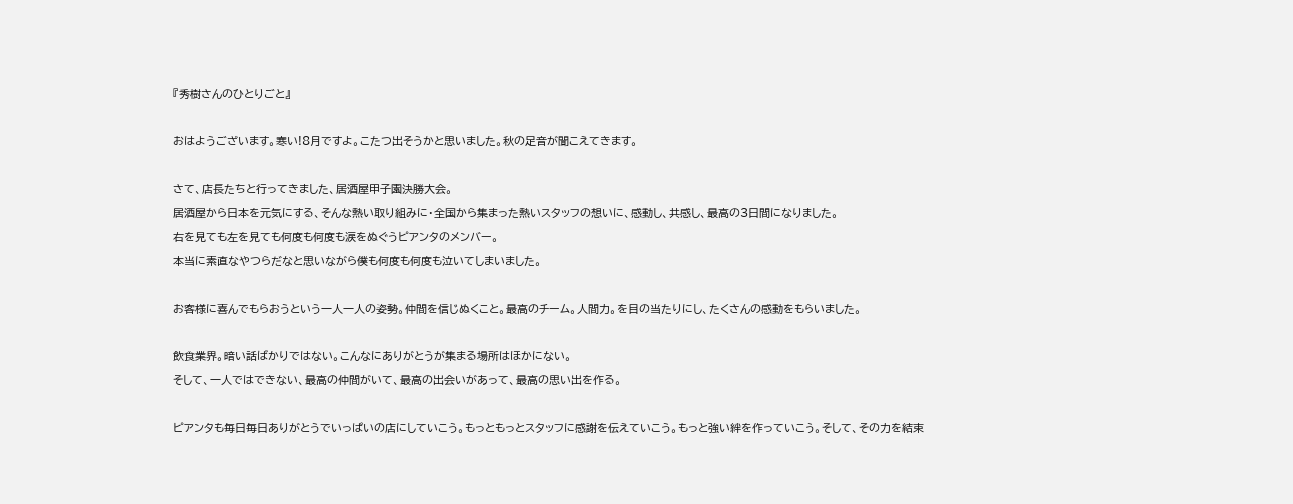『秀樹さんのひとりごと』

おはようございます。寒い!8月ですよ。こたつ出そうかと思いました。秋の足音が聞こえてきます。

さて、店長たちと行ってきました、居酒屋甲子園決勝大会。
居酒屋から日本を元気にする、そんな熱い取り組みに・全国から集まった熱いスタッフの想いに、感動し、共感し、最高の3日間になりました。
右を見ても左を見ても何度も何度も涙をぬぐうピアンタのメンバー。
本当に素直なやつらだなと思いながら僕も何度も何度も泣いてしまいました。

お客様に喜んでもらおうという一人一人の姿勢。仲間を信じぬくこと。最高のチーム。人間力。を目の当たりにし、たくさんの感動をもらいました。

飲食業界。暗い話ばかりではない。こんなにありがとうが集まる場所はほかにない。
そして、一人ではできない、最高の仲間がいて、最高の出会いがあって、最高の思い出を作る。

ピアンタも毎日毎日ありがとうでいっぱいの店にしていこう。もっともっとスタッフに感謝を伝えていこう。もっと強い絆を作っていこう。そして、その力を結束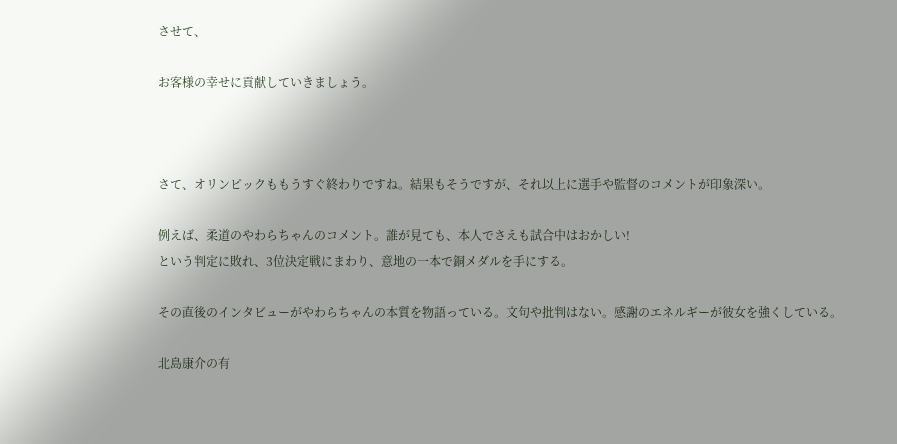させて、

お客様の幸せに貢献していきましょう。



さて、オリンピックももうすぐ終わりですね。結果もそうですが、それ以上に選手や監督のコメントが印象深い。

例えば、柔道のやわらちゃんのコメント。誰が見ても、本人でさえも試合中はおかしい!
という判定に敗れ、3位決定戦にまわり、意地の一本で銅メダルを手にする。

その直後のインタビューがやわらちゃんの本質を物語っている。文句や批判はない。感謝のエネルギーが彼女を強くしている。

北島康介の有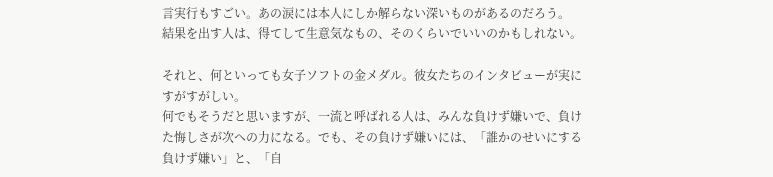言実行もすごい。あの涙には本人にしか解らない深いものがあるのだろう。
結果を出す人は、得てして生意気なもの、そのくらいでいいのかもしれない。

それと、何といっても女子ソフトの金メダル。彼女たちのインタビューが実にすがすがしい。
何でもそうだと思いますが、一流と呼ばれる人は、みんな負けず嫌いで、負けた悔しさが次への力になる。でも、その負けず嫌いには、「誰かのせいにする負けず嫌い」と、「自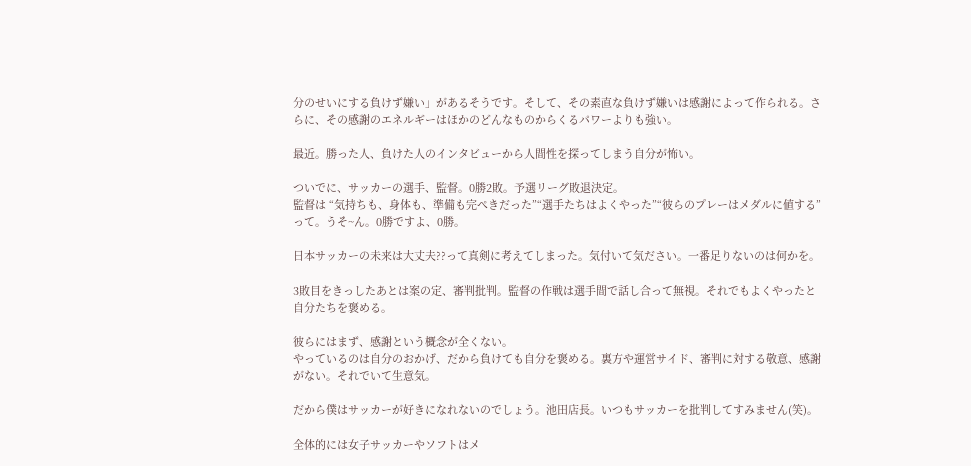分のせいにする負けず嫌い」があるそうです。そして、その素直な負けず嫌いは感謝によって作られる。さらに、その感謝のエネルギーはほかのどんなものからくるパワーよりも強い。

最近。勝った人、負けた人のインタビューから人間性を探ってしまう自分が怖い。

ついでに、サッカーの選手、監督。0勝2敗。予選リーグ敗退決定。
監督は “気持ちも、身体も、準備も完ぺきだった”“選手たちはよくやった”“彼らのプレーはメダルに値する”って。うそ~ん。0勝ですよ、0勝。

日本サッカーの未来は大丈夫??って真剣に考えてしまった。気付いて気ださい。一番足りないのは何かを。

3敗目をきっしたあとは案の定、審判批判。監督の作戦は選手間で話し合って無視。それでもよくやったと自分たちを褒める。

彼らにはまず、感謝という概念が全くない。
やっているのは自分のおかげ、だから負けても自分を褒める。裏方や運営サイド、審判に対する敬意、感謝がない。それでいて生意気。

だから僕はサッカーが好きになれないのでしょう。池田店長。いつもサッカーを批判してすみません(笑)。

全体的には女子サッカーやソフトはメ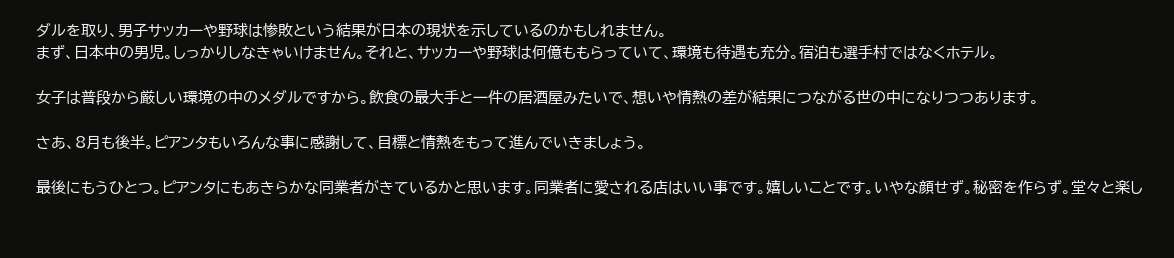ダルを取り、男子サッカーや野球は惨敗という結果が日本の現状を示しているのかもしれません。
まず、日本中の男児。しっかりしなきゃいけません。それと、サッカーや野球は何億ももらっていて、環境も待遇も充分。宿泊も選手村ではなくホテル。

女子は普段から厳しい環境の中のメダルですから。飲食の最大手と一件の居酒屋みたいで、想いや情熱の差が結果につながる世の中になりつつあります。

さあ、8月も後半。ピアンタもいろんな事に感謝して、目標と情熱をもって進んでいきましょう。

最後にもうひとつ。ピアンタにもあきらかな同業者がきているかと思います。同業者に愛される店はいい事です。嬉しいことです。いやな顔せず。秘密を作らず。堂々と楽し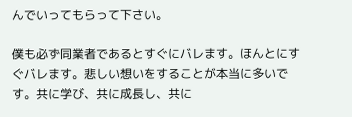んでいってもらって下さい。

僕も必ず同業者であるとすぐにバレます。ほんとにすぐバレます。悲しい想いをすることが本当に多いです。共に学び、共に成長し、共に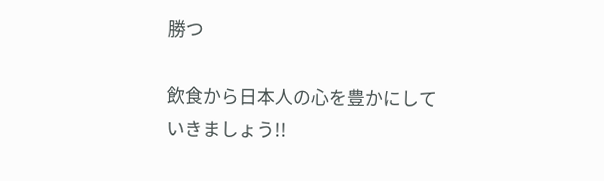勝つ

飲食から日本人の心を豊かにしていきましょう!!